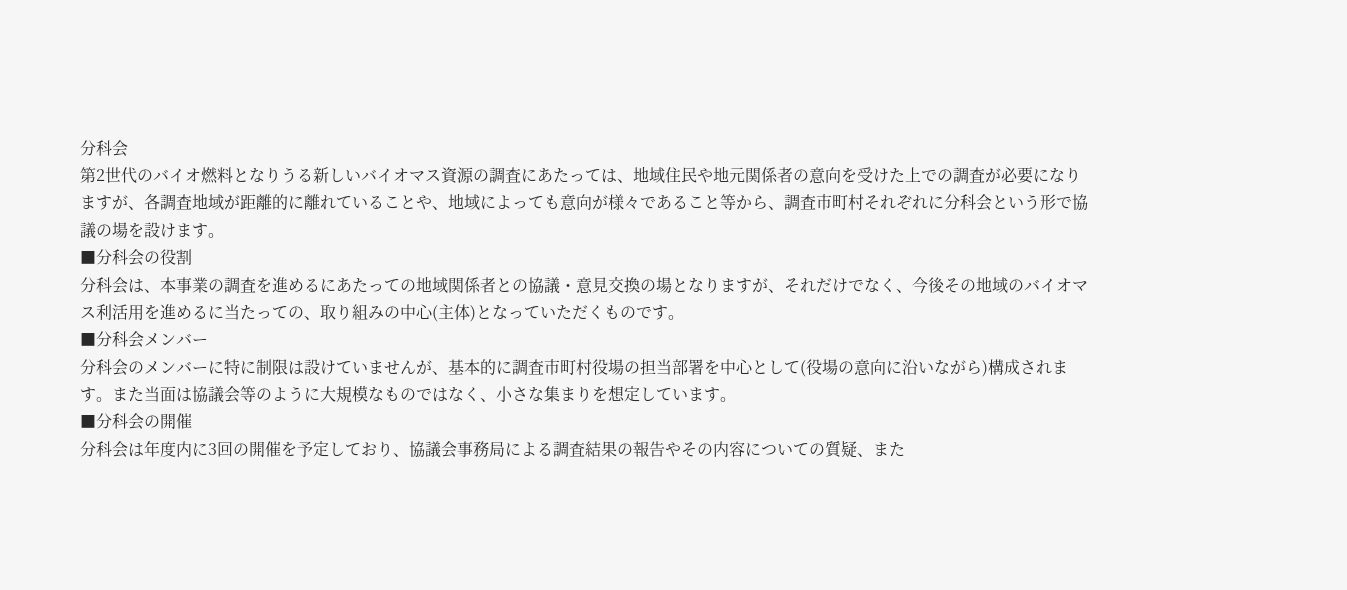分科会
第2世代のバイオ燃料となりうる新しいバイオマス資源の調査にあたっては、地域住民や地元関係者の意向を受けた上での調査が必要になりますが、各調査地域が距離的に離れていることや、地域によっても意向が様々であること等から、調査市町村それぞれに分科会という形で協議の場を設けます。
■分科会の役割
分科会は、本事業の調査を進めるにあたっての地域関係者との協議・意見交換の場となりますが、それだけでなく、今後その地域のバイオマス利活用を進めるに当たっての、取り組みの中心(主体)となっていただくものです。
■分科会メンバー
分科会のメンバーに特に制限は設けていませんが、基本的に調査市町村役場の担当部署を中心として(役場の意向に沿いながら)構成されます。また当面は協議会等のように大規模なものではなく、小さな集まりを想定しています。
■分科会の開催
分科会は年度内に3回の開催を予定しており、協議会事務局による調査結果の報告やその内容についての質疑、また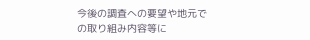今後の調査への要望や地元での取り組み内容等に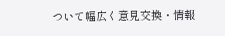ついて幅広く意見交換・情報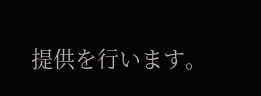提供を行います。